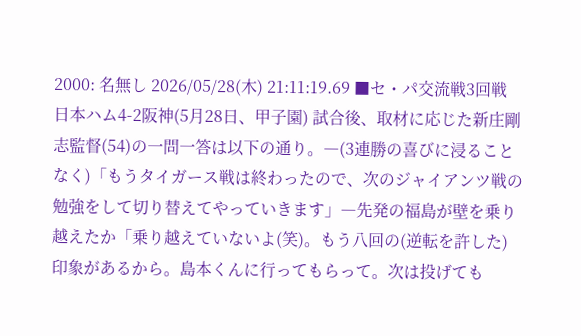2000: 名無し 2026/05/28(木) 21:11:19.69 ■セ・パ交流戦3回戦 日本ハム4-2阪神(5月28日、甲子園) 試合後、取材に応じた新庄剛志監督(54)の一問一答は以下の通り。―(3連勝の喜びに浸ることなく)「もうタイガース戦は終わったので、次のジャイアンツ戦の勉強をして切り替えてやっていきます」―先発の福島が壁を乗り越えたか「乗り越えていないよ(笑)。もう八回の(逆転を許した)印象があるから。島本くんに行ってもらって。次は投げても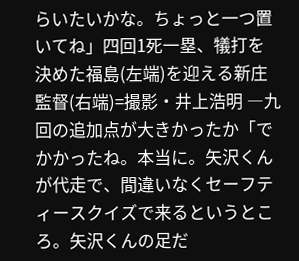らいたいかな。ちょっと一つ置いてね」四回1死一塁、犠打を決めた福島(左端)を迎える新庄監督(右端)=撮影・井上浩明 ―九回の追加点が大きかったか「でかかったね。本当に。矢沢くんが代走で、間違いなくセーフティースクイズで来るというところ。矢沢くんの足だ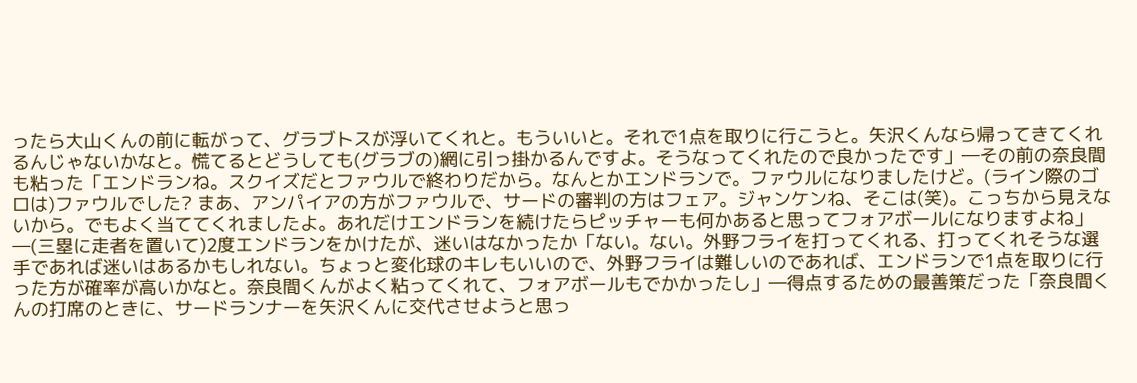ったら大山くんの前に転がって、グラブトスが浮いてくれと。もういいと。それで1点を取りに行こうと。矢沢くんなら帰ってきてくれるんじゃないかなと。慌てるとどうしても(グラブの)網に引っ掛かるんですよ。そうなってくれたので良かったです」―その前の奈良間も粘った「エンドランね。スクイズだとファウルで終わりだから。なんとかエンドランで。ファウルになりましたけど。(ライン際のゴロは)ファウルでした? まあ、アンパイアの方がファウルで、サードの審判の方はフェア。ジャンケンね、そこは(笑)。こっちから見えないから。でもよく当ててくれましたよ。あれだけエンドランを続けたらピッチャーも何かあると思ってフォアボールになりますよね」―(三塁に走者を置いて)2度エンドランをかけたが、迷いはなかったか「ない。ない。外野フライを打ってくれる、打ってくれそうな選手であれば迷いはあるかもしれない。ちょっと変化球のキレもいいので、外野フライは難しいのであれば、エンドランで1点を取りに行った方が確率が高いかなと。奈良間くんがよく粘ってくれて、フォアボールもでかかったし」―得点するための最善策だった「奈良間くんの打席のときに、サードランナーを矢沢くんに交代させようと思っ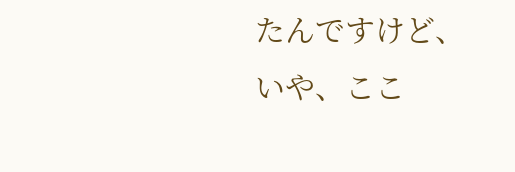たんですけど、いや、ここ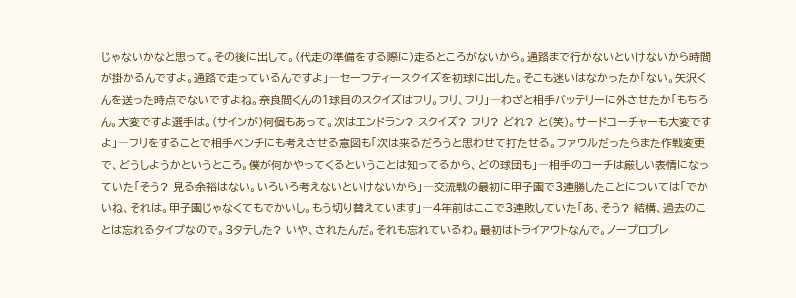じゃないかなと思って。その後に出して。(代走の準備をする際に)走るところがないから。通路まで行かないといけないから時間が掛かるんですよ。通路で走っているんですよ」―セーフティースクイズを初球に出した。そこも迷いはなかったか「ない。矢沢くんを送った時点でないですよね。奈良間くんの1球目のスクイズはフリ。フリ、フリ」―わざと相手バッテリーに外させたか「もちろん。大変ですよ選手は。(サインが)何個もあって。次はエンドラン? スクイズ? フリ? どれ? と(笑)。サードコーチャーも大変ですよ」―フリをすることで相手ベンチにも考えさせる意図も「次は来るだろうと思わせて打たせる。ファウルだったらまた作戦変更で、どうしようかというところ。僕が何かやってくるということは知ってるから、どの球団も」―相手のコーチは厳しい表情になっていた「そう? 見る余裕はない。いろいろ考えないといけないから」―交流戦の最初に甲子園で3連勝したことについては「でかいね、それは。甲子園じゃなくてもでかいし。もう切り替えています」―4年前はここで3連敗していた「あ、そう? 結構、過去のことは忘れるタイプなので。3タテした? いや、されたんだ。それも忘れているわ。最初はトライアウトなんで。ノープロブレ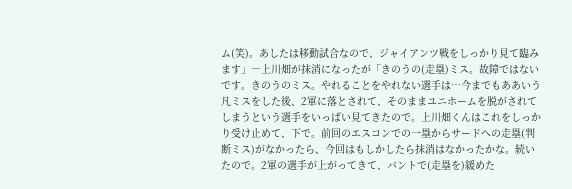ム(笑)。あしたは移動試合なので、ジャイアンツ戦をしっかり見て臨みます」―上川畑が抹消になったが「きのうの(走塁)ミス。故障ではないです。きのうのミス。やれることをやれない選手は…今までもああいう凡ミスをした後、2軍に落とされて、そのままユニホームを脱がされてしまうという選手をいっぱい見てきたので。上川畑くんはこれをしっかり受け止めて、下で。前回のエスコンでの一塁からサードへの走塁(判断ミス)がなかったら、今回はもしかしたら抹消はなかったかな。続いたので。2軍の選手が上がってきて、バントで(走塁を)緩めた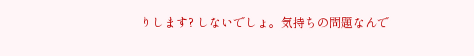りします? しないでしょ。気持ちの問題なんで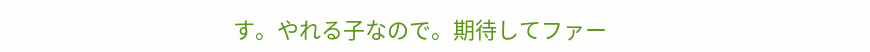す。やれる子なので。期待してファー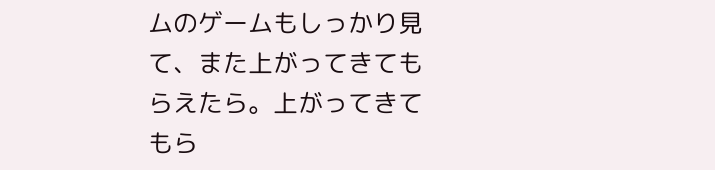ムのゲームもしっかり見て、また上がってきてもらえたら。上がってきてもら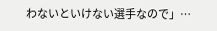わないといけない選手なので」…